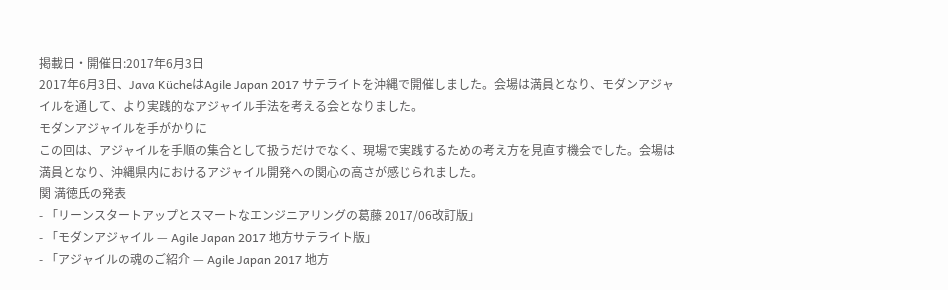掲載日・開催日:2017年6月3日
2017年6月3日、Java KücheはAgile Japan 2017 サテライトを沖縄で開催しました。会場は満員となり、モダンアジャイルを通して、より実践的なアジャイル手法を考える会となりました。
モダンアジャイルを手がかりに
この回は、アジャイルを手順の集合として扱うだけでなく、現場で実践するための考え方を見直す機会でした。会場は満員となり、沖縄県内におけるアジャイル開発への関心の高さが感じられました。
関 満徳氏の発表
- 「リーンスタートアップとスマートなエンジニアリングの葛藤 2017/06改訂版」
- 「モダンアジャイル — Agile Japan 2017 地方サテライト版」
- 「アジャイルの魂のご紹介 — Agile Japan 2017 地方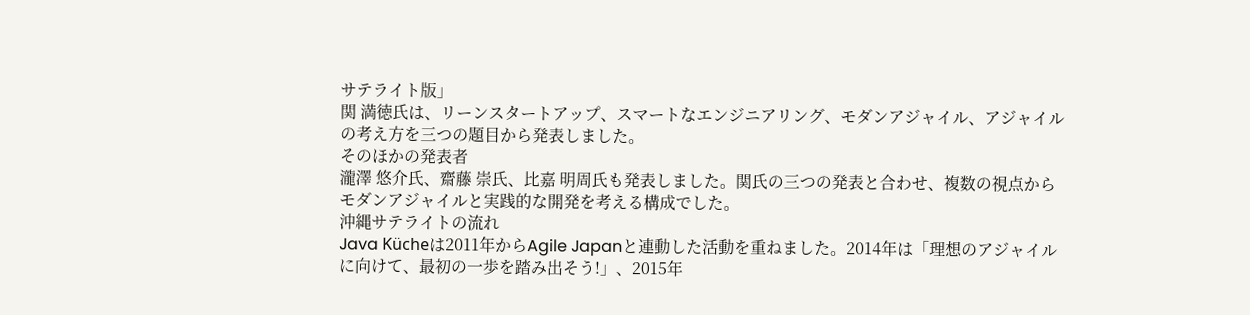サテライト版」
関 満徳氏は、リーンスタートアップ、スマートなエンジニアリング、モダンアジャイル、アジャイルの考え方を三つの題目から発表しました。
そのほかの発表者
瀧澤 悠介氏、齋藤 崇氏、比嘉 明周氏も発表しました。関氏の三つの発表と合わせ、複数の視点からモダンアジャイルと実践的な開発を考える構成でした。
沖縄サテライトの流れ
Java Kücheは2011年からAgile Japanと連動した活動を重ねました。2014年は「理想のアジャイルに向けて、最初の一歩を踏み出そう!」、2015年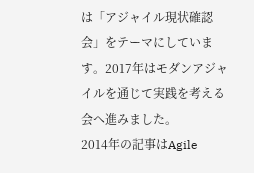は「アジャイル現状確認会」をテーマにしています。2017年はモダンアジャイルを通じて実践を考える会へ進みました。
2014年の記事はAgile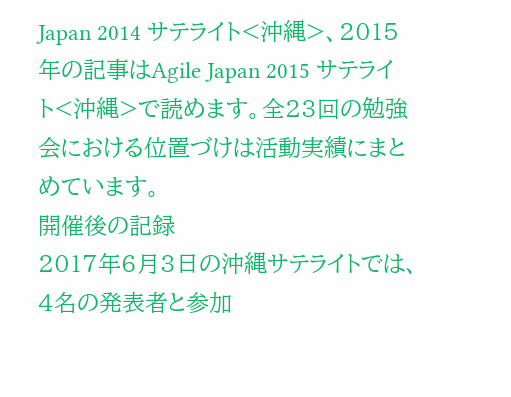Japan 2014 サテライト<沖縄>、2015年の記事はAgile Japan 2015 サテライト<沖縄>で読めます。全23回の勉強会における位置づけは活動実績にまとめています。
開催後の記録
2017年6月3日の沖縄サテライトでは、4名の発表者と参加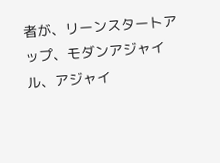者が、リーンスタートアップ、モダンアジャイル、アジャイ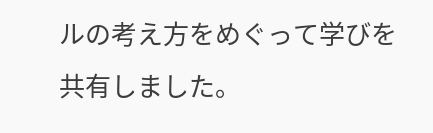ルの考え方をめぐって学びを共有しました。